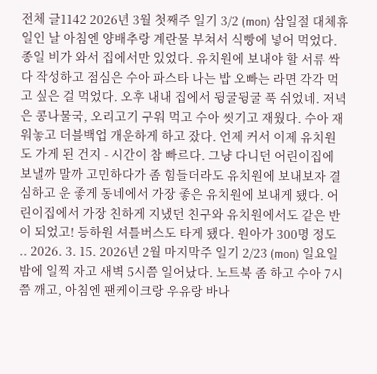전체 글1142 2026년 3월 첫째주 일기 3/2 (mon) 삼일절 대체휴일인 날 아침엔 양배추랑 계란물 부쳐서 식빵에 넣어 먹었다. 종일 비가 와서 집에서만 있었다. 유치원에 보내야 할 서류 싹 다 작성하고 점심은 수아 파스타 나는 밥 오빠는 라면 각각 먹고 싶은 걸 먹었다. 오후 내내 집에서 뒹굴뒹굴 푹 쉬었네. 저녁은 콩나물국, 오리고기 구워 먹고 수아 씻기고 재웠다. 수아 재워놓고 더블백업 개운하게 하고 잤다. 언제 커서 이제 유치원도 가게 된 건지 - 시간이 참 빠르다. 그냥 다니던 어린이집에 보낼까 말까 고민하다가 좀 힘들더라도 유치원에 보내보자 결심하고 운 좋게 동네에서 가장 좋은 유치원에 보내게 됐다. 어린이집에서 가장 친하게 지냈던 친구와 유치원에서도 같은 반이 되었고! 등하원 셔틀버스도 타게 됐다. 원아가 300명 정도 .. 2026. 3. 15. 2026년 2월 마지막주 일기 2/23 (mon) 일요일 밤에 일찍 자고 새벽 5시쯤 일어났다. 노트북 좀 하고 수아 7시쯤 깨고, 아침엔 팬케이크랑 우유랑 바나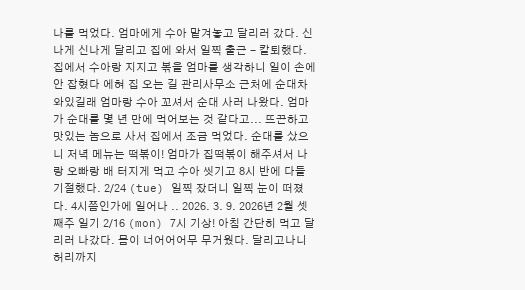나를 먹었다. 엄마에게 수아 맡겨놓고 달리러 갔다. 신나게 신나게 달리고 집에 와서 일찍 출근 - 칼퇴했다. 집에서 수아랑 지지고 볶을 엄마를 생각하니 일이 손에 안 잡혔다 에혀 집 오는 길 관리사무소 근처에 순대차 와있길래 엄마랑 수아 꼬셔서 순대 사러 나왔다. 엄마가 순대를 몇 년 만에 먹어보는 것 같다고... 뜨끈하고 맛있는 놈으로 사서 집에서 조금 먹었다. 순대를 샀으니 저녁 메뉴는 떡볶이! 엄마가 집떡볶이 해주셔서 나랑 오빠랑 배 터지게 먹고 수아 씻기고 8시 반에 다들 기절했다. 2/24 (tue) 일찍 잤더니 일찍 눈이 떠졌다. 4시쯤인가에 일어나 .. 2026. 3. 9. 2026년 2월 셋째주 일기 2/16 (mon) 7시 기상! 아침 간단히 먹고 달리러 나갔다. 몸이 너어어어무 무거웠다. 달리고나니 허리까지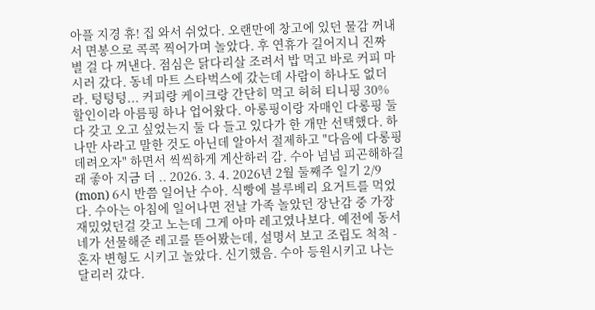아플 지경 휴! 집 와서 쉬었다. 오랜만에 창고에 있던 물감 꺼내서 면봉으로 콕콕 찍어가며 놀았다. 후 연휴가 길어지니 진짜 별 걸 다 꺼낸다. 점심은 닭다리살 조려서 밥 먹고 바로 커피 마시러 갔다. 동네 마트 스타벅스에 갔는데 사람이 하나도 없더라. 텅텅텅... 커피랑 케이크랑 간단히 먹고 허허 티니핑 30% 할인이라 아름핑 하나 업어왔다. 아롱핑이랑 자매인 다롱핑 둘 다 갖고 오고 싶었는지 둘 다 들고 있다가 한 개만 선택했다. 하나만 사라고 말한 것도 아닌데 알아서 절제하고 "다음에 다롱핑 데려오자" 하면서 씩씩하게 계산하러 감. 수아 넘넘 피곤해하길래 좋아 지금 더 .. 2026. 3. 4. 2026년 2월 둘째주 일기 2/9 (mon) 6시 반쯤 일어난 수아. 식빵에 블루베리 요거트를 먹었다. 수아는 아침에 일어나면 전날 가족 놀았던 장난감 중 가장 재밌었던걸 갖고 노는데 그게 아마 레고였나보다. 예전에 동서네가 선물해준 레고를 뜯어봤는데, 설명서 보고 조립도 척척 - 혼자 변형도 시키고 놀았다. 신기했음. 수아 등원시키고 나는 달리러 갔다.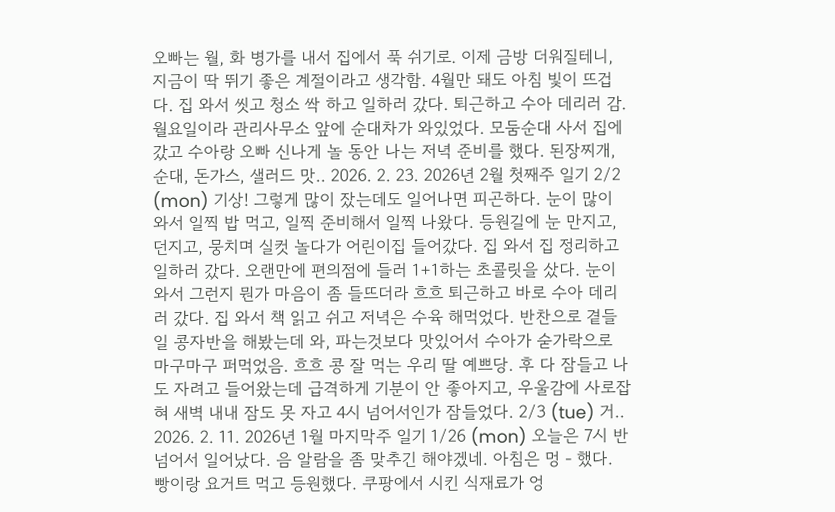오빠는 월, 화 병가를 내서 집에서 푹 쉬기로. 이제 금방 더워질테니, 지금이 딱 뛰기 좋은 계절이라고 생각함. 4월만 돼도 아침 빛이 뜨겁다. 집 와서 씻고 청소 싹 하고 일하러 갔다. 퇴근하고 수아 데리러 감. 월요일이라 관리사무소 앞에 순대차가 와있었다. 모둠순대 사서 집에 갔고 수아랑 오빠 신나게 놀 동안 나는 저녁 준비를 했다. 된장찌개, 순대, 돈가스, 샐러드 맛.. 2026. 2. 23. 2026년 2월 첫째주 일기 2/2 (mon) 기상! 그렇게 많이 잤는데도 일어나면 피곤하다. 눈이 많이 와서 일찍 밥 먹고, 일찍 준비해서 일찍 나왔다. 등원길에 눈 만지고, 던지고, 뭉치며 실컷 놀다가 어린이집 들어갔다. 집 와서 집 정리하고 일하러 갔다. 오랜만에 편의점에 들러 1+1하는 초콜릿을 샀다. 눈이 와서 그런지 뭔가 마음이 좀 들뜨더라 흐흐 퇴근하고 바로 수아 데리러 갔다. 집 와서 책 읽고 쉬고 저녁은 수육 해먹었다. 반찬으로 곁들일 콩자반을 해봤는데 와, 파는것보다 맛있어서 수아가 숟가락으로 마구마구 퍼먹었음. 흐흐 콩 잘 먹는 우리 딸 예쁘당. 후 다 잠들고 나도 자려고 들어왔는데 급격하게 기분이 안 좋아지고, 우울감에 사로잡혀 새벽 내내 잠도 못 자고 4시 넘어서인가 잠들었다. 2/3 (tue) 거.. 2026. 2. 11. 2026년 1월 마지막주 일기 1/26 (mon) 오늘은 7시 반 넘어서 일어났다. 음 알람을 좀 맞추긴 해야겠네. 아침은 멍 - 했다. 빵이랑 요거트 먹고 등원했다. 쿠팡에서 시킨 식재료가 엉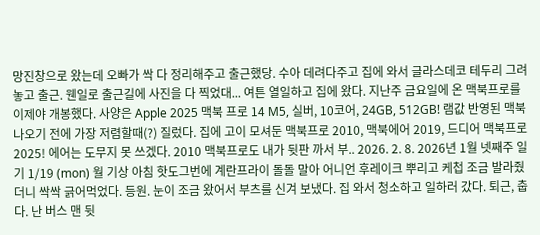망진창으로 왔는데 오빠가 싹 다 정리해주고 출근했당. 수아 데려다주고 집에 와서 글라스데코 테두리 그려놓고 출근. 웬일로 출근길에 사진을 다 찍었대... 여튼 열일하고 집에 왔다. 지난주 금요일에 온 맥북프로를 이제야 개봉했다. 사양은 Apple 2025 맥북 프로 14 M5, 실버, 10코어, 24GB, 512GB! 램값 반영된 맥북 나오기 전에 가장 저렴할때(?) 질렀다. 집에 고이 모셔둔 맥북프로 2010, 맥북에어 2019, 드디어 맥북프로 2025! 에어는 도무지 못 쓰겠다. 2010 맥북프로도 내가 뒷판 까서 부.. 2026. 2. 8. 2026년 1월 넷째주 일기 1/19 (mon) 월 기상 아침 핫도그번에 계란프라이 돌돌 말아 어니언 후레이크 뿌리고 케첩 조금 발라줬더니 싹싹 긁어먹었다. 등원. 눈이 조금 왔어서 부츠를 신겨 보냈다. 집 와서 청소하고 일하러 갔다. 퇴근, 춥다. 난 버스 맨 뒷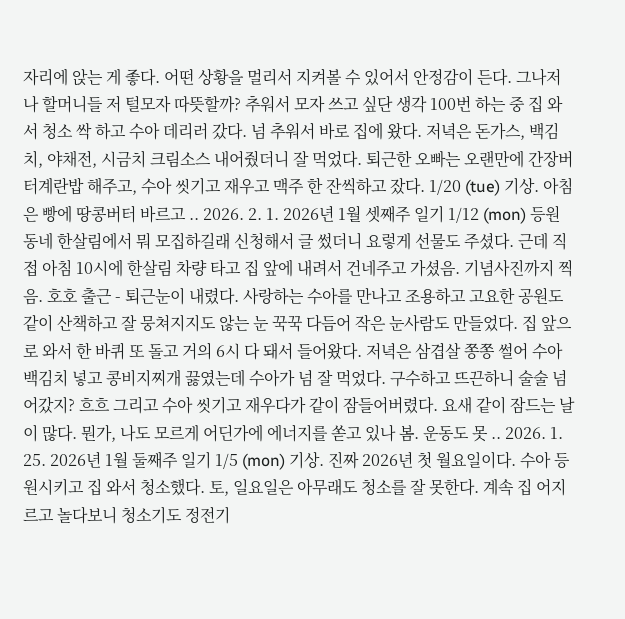자리에 앉는 게 좋다. 어떤 상황을 멀리서 지켜볼 수 있어서 안정감이 든다. 그나저나 할머니들 저 털모자 따뜻할까? 추워서 모자 쓰고 싶단 생각 100번 하는 중 집 와서 청소 싹 하고 수아 데리러 갔다. 넘 추워서 바로 집에 왔다. 저녁은 돈가스, 백김치, 야채전, 시금치 크림소스 내어줬더니 잘 먹었다. 퇴근한 오빠는 오랜만에 간장버터계란밥 해주고, 수아 씻기고 재우고 맥주 한 잔씩하고 잤다. 1/20 (tue) 기상. 아침은 빵에 땅콩버터 바르고 .. 2026. 2. 1. 2026년 1월 셋째주 일기 1/12 (mon) 등원 동네 한살림에서 뭐 모집하길래 신청해서 글 썼더니 요렇게 선물도 주셨다. 근데 직접 아침 10시에 한살림 차량 타고 집 앞에 내려서 건네주고 가셨음. 기념사진까지 찍음. 호호 출근 - 퇴근눈이 내렸다. 사랑하는 수아를 만나고 조용하고 고요한 공원도 같이 산책하고 잘 뭉쳐지지도 않는 눈 꾹꾹 다듬어 작은 눈사람도 만들었다. 집 앞으로 와서 한 바퀴 또 돌고 거의 6시 다 돼서 들어왔다. 저녁은 삼겹살 쫑쫑 썰어 수아 백김치 넣고 콩비지찌개 끓였는데 수아가 넘 잘 먹었다. 구수하고 뜨끈하니 술술 넘어갔지? 흐흐 그리고 수아 씻기고 재우다가 같이 잠들어버렸다. 요새 같이 잠드는 날이 많다. 뭔가, 나도 모르게 어딘가에 에너지를 쏟고 있나 봄. 운동도 못 .. 2026. 1. 25. 2026년 1월 둘째주 일기 1/5 (mon) 기상. 진짜 2026년 첫 월요일이다. 수아 등원시키고 집 와서 청소했다. 토, 일요일은 아무래도 청소를 잘 못한다. 계속 집 어지르고 놀다보니 청소기도 정전기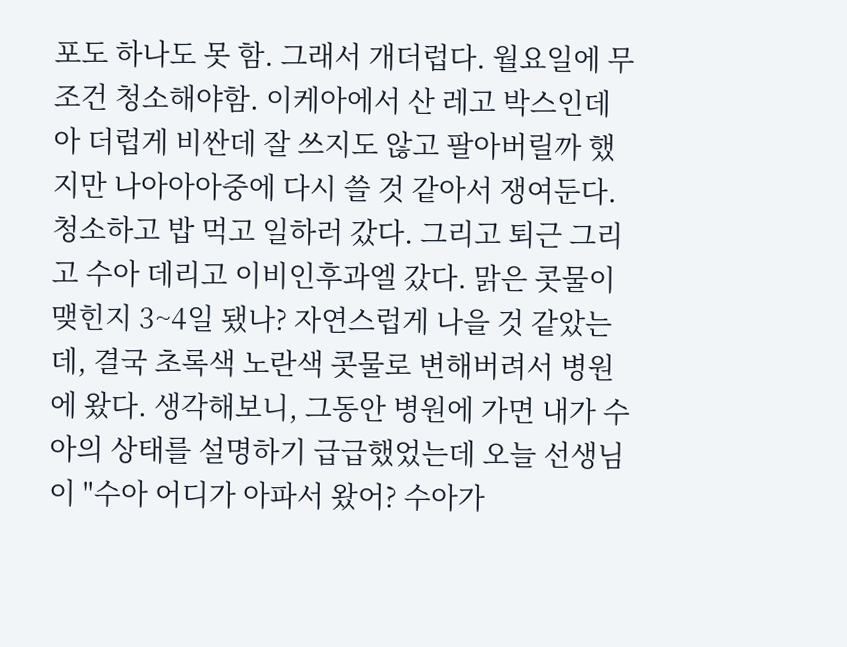포도 하나도 못 함. 그래서 개더럽다. 월요일에 무조건 청소해야함. 이케아에서 산 레고 박스인데 아 더럽게 비싼데 잘 쓰지도 않고 팔아버릴까 했지만 나아아아중에 다시 쓸 것 같아서 쟁여둔다. 청소하고 밥 먹고 일하러 갔다. 그리고 퇴근 그리고 수아 데리고 이비인후과엘 갔다. 맑은 콧물이 맺힌지 3~4일 됐나? 자연스럽게 나을 것 같았는데, 결국 초록색 노란색 콧물로 변해버려서 병원에 왔다. 생각해보니, 그동안 병원에 가면 내가 수아의 상태를 설명하기 급급했었는데 오늘 선생님이 "수아 어디가 아파서 왔어? 수아가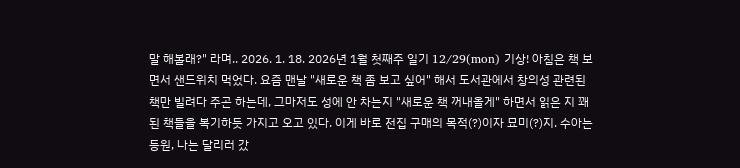말 해볼래?" 라며.. 2026. 1. 18. 2026년 1월 첫째주 일기 12/29(mon) 기상! 아침은 책 보면서 샌드위치 먹었다. 요즘 맨날 "새로운 책 좀 보고 싶어" 해서 도서관에서 창의성 관련된 책만 빌려다 주곤 하는데, 그마저도 성에 안 차는지 "새로운 책 꺼내올게" 하면서 읽은 지 꽤 된 책들을 복기하듯 가지고 오고 있다. 이게 바로 전집 구매의 목적(?)이자 묘미(?)지. 수아는 등원, 나는 달리러 갔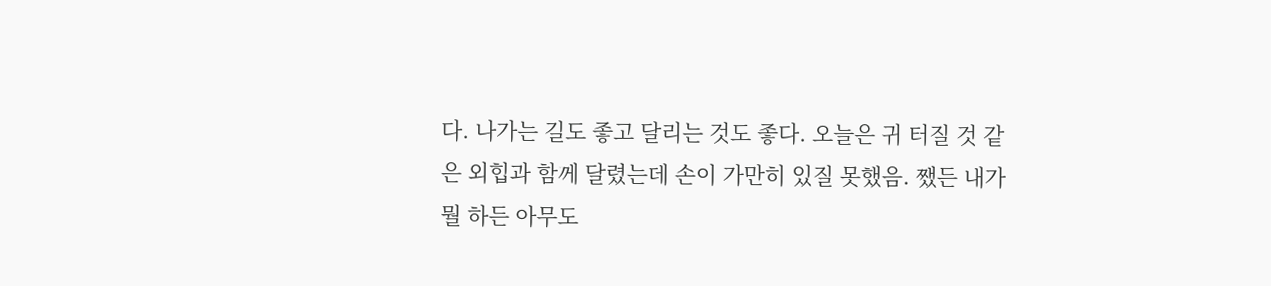다. 나가는 길도 좋고 달리는 것도 좋다. 오늘은 귀 터질 것 같은 외힙과 함께 달렸는데 손이 가만히 있질 못했음. 쨌든 내가 뭘 하든 아무도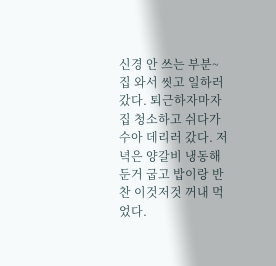신경 안 쓰는 부분~ 집 와서 씻고 일하러 갔다. 퇴근하자마자 집 청소하고 쉬다가 수아 데리러 갔다. 저녁은 양갈비 냉동해둔거 굽고 밥이랑 반찬 이것저것 꺼내 먹었다.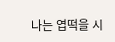나는 엽떡을 시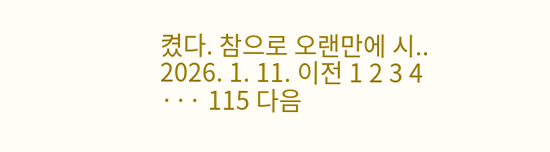켰다. 참으로 오랜만에 시.. 2026. 1. 11. 이전 1 2 3 4 ··· 115 다음